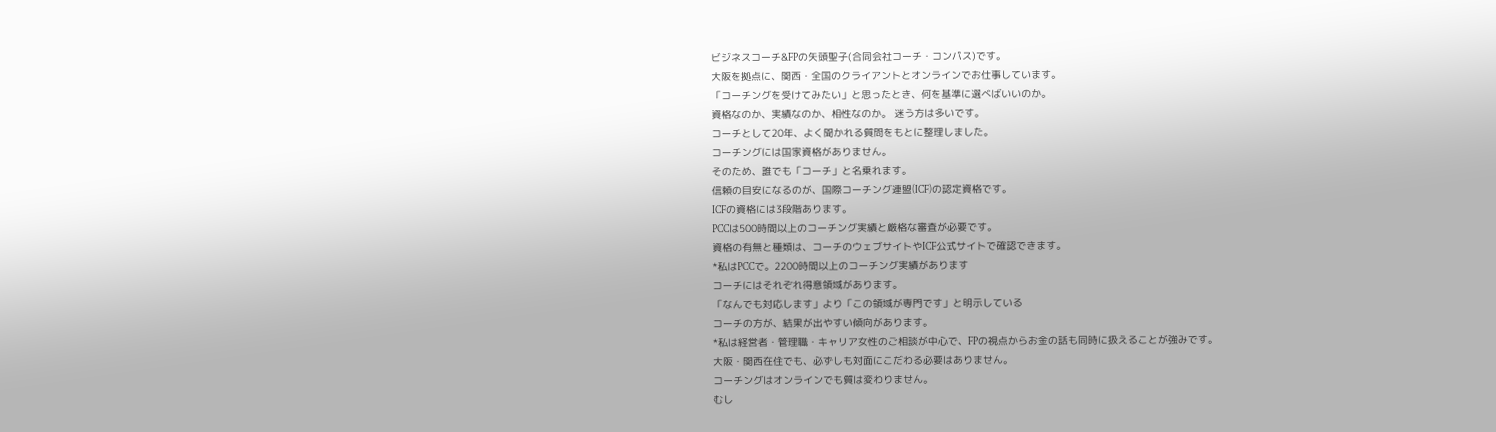ビジネスコーチ&FPの矢頭聖子(合同会社コーチ・コンパス)です。
大阪を拠点に、関西・全国のクライアントとオンラインでお仕事しています。
「コーチングを受けてみたい」と思ったとき、何を基準に選べばいいのか。
資格なのか、実績なのか、相性なのか。 迷う方は多いです。
コーチとして20年、よく聞かれる質問をもとに整理しました。
コーチングには国家資格がありません。
そのため、誰でも「コーチ」と名乗れます。
信頼の目安になるのが、国際コーチング連盟(ICF)の認定資格です。
ICFの資格には3段階あります。
PCCは500時間以上のコーチング実績と厳格な審査が必要です。
資格の有無と種類は、コーチのウェブサイトやICF公式サイトで確認できます。
*私はPCCで。2200時間以上のコーチング実績があります
コーチにはそれぞれ得意領域があります。
「なんでも対応します」より「この領域が専門です」と明示している
コーチの方が、結果が出やすい傾向があります。
*私は経営者・管理職・キャリア女性のご相談が中心で、FPの視点からお金の話も同時に扱えることが強みです。
大阪・関西在住でも、必ずしも対面にこだわる必要はありません。
コーチングはオンラインでも質は変わりません。
むし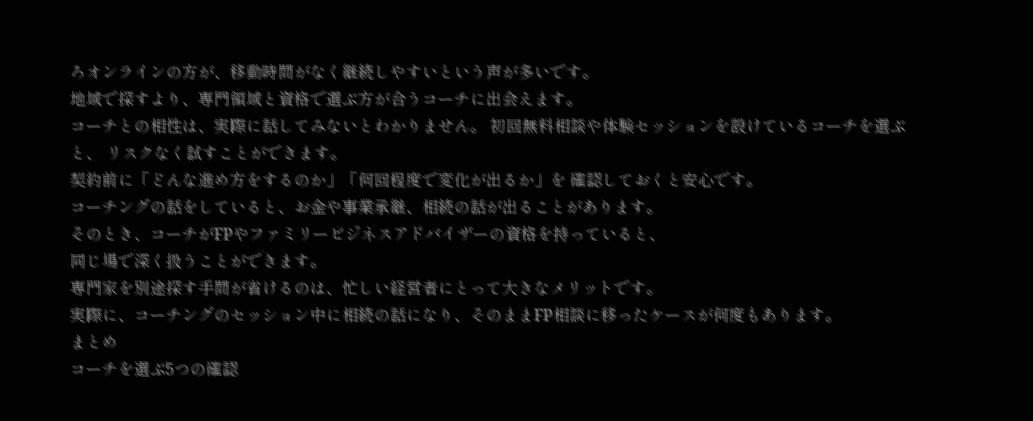ろオンラインの方が、移動時間がなく継続しやすいという声が多いです。
地域で探すより、専門領域と資格で選ぶ方が合うコーチに出会えます。
コーチとの相性は、実際に話してみないとわかりません。 初回無料相談や体験セッションを設けているコーチを選ぶと、 リスクなく試すことができます。
契約前に「どんな進め方をするのか」「何回程度で変化が出るか」を 確認しておくと安心です。
コーチングの話をしていると、お金や事業承継、相続の話が出ることがあります。
そのとき、コーチがFPやファミリービジネスアドバイザーの資格を持っていると、
同じ場で深く扱うことができます。
専門家を別途探す手間が省けるのは、忙しい経営者にとって大きなメリットです。
実際に、コーチングのセッション中に相続の話になり、そのままFP相談に移ったケースが何度もあります。
まとめ
コーチを選ぶ5つの確認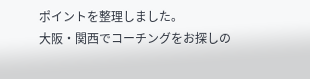ポイントを整理しました。
大阪・関西でコーチングをお探しの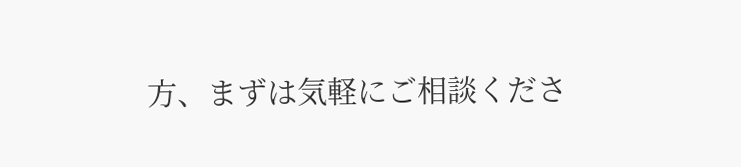方、まずは気軽にご相談くださ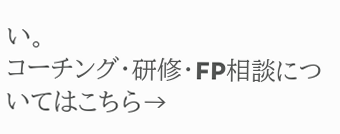い。
コーチング・研修・FP相談についてはこちら→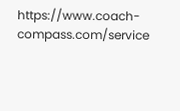https://www.coach-compass.com/service